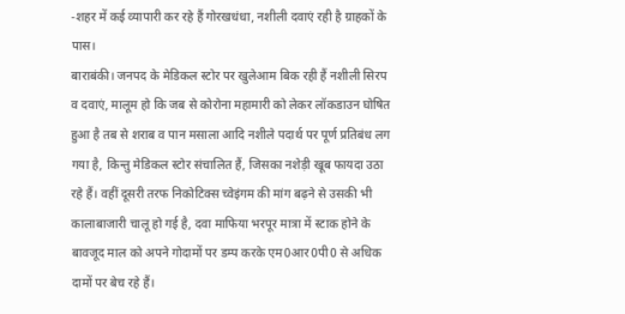-शहर में कई व्यापारी कर रहे हैं गोरखधंधा, नशीली दवाएं रही है ग्राहकों के पास।
बाराबंकी। जनपद के मेडिकल स्टोर पर खुलेआम बिक रही हैं नशीली सिरप व दवाएं, मालूम हो कि जब से कोरोना महामारी को लेकर लॉकडाउन घोषित हुआ है तब से शराब व पान मसाला आदि नशीले पदार्थ पर पूर्ण प्रतिबंध लग गया है, किन्तु मेडिकल स्टोर संचालित हैं, जिसका नशेड़ी खूब फायदा उठा रहे हैं। वहीं दूसरी तरफ निकोटिक्स च्वेइंगम की मांग बढ़ने से उसकी भी कालाबाजारी चालू हो गई है, दवा माफिया भरपूर मात्रा में स्टाक होने के बावजूद माल को अपने गोदामों पर डम्प करके एम0आर0पी0 से अधिक दामों पर बेच रहे हैं।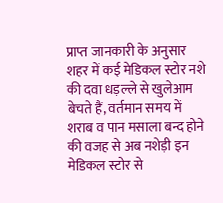प्राप्त जानकारी के अनुसार शहर में कई मेडिकल स्टोर नशे की दवा धड़ल्ले से खुलेआम बेचते हैं, वर्तमान समय में शराब व पान मसाला बन्द होने की वजह से अब नशेड़ी इन मेडिकल स्टोर से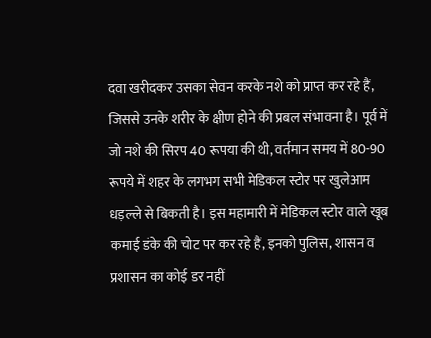दवा खरीदकर उसका सेवन करके नशे को प्राप्त कर रहे हैं, जिससे उनके शरीर के क्षीण होने की प्रबल संभावना है। पूर्व में जो नशे की सिरप 40 रूपया की थी, वर्तमान समय में 80-90 रूपये में शहर के लगभग सभी मेडिकल स्टोर पर खुलेआम धड़ल्ले से बिकती है। इस महामारी में मेडिकल स्टोर वाले खूब कमाई डंके की चोट पर कर रहे हैं, इनको पुलिस, शासन व प्रशासन का कोई डर नहीं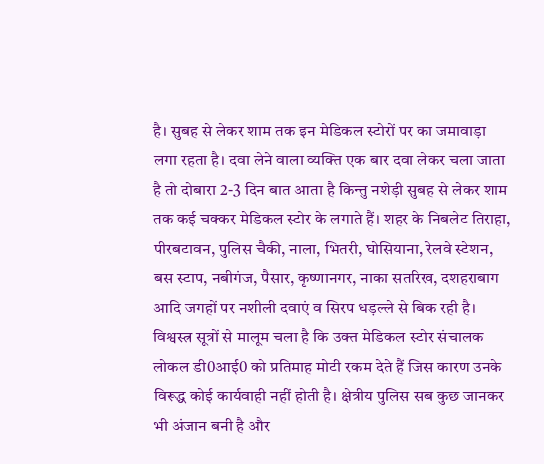है। सुबह से लेकर शाम तक इन मेडिकल स्टोरों पर का जमावाड़ा लगा रहता है। दवा लेने वाला व्यक्ति एक बार दवा लेकर चला जाता है तो दोबारा 2-3 दिन बात आता है किन्तु नशेड़ी सुबह से लेकर शाम तक कई चक्कर मेडिकल स्टोर के लगाते हैं। शहर के निबलेट तिराहा, पीरबटावन, पुलिस चैकी, नाला, भितरी, घोसियाना, रेलवे स्टेशन, बस स्टाप, नबीगंज, पैसार, कृष्णानगर, नाका सतरिख, दशहराबाग आदि जगहों पर नशीली दवाएं व सिरप धड़ल्ले से बिक रही है। विश्वस्त्र सूत्रों से मालूम चला है कि उक्त मेडिकल स्टोर संचालक लोकल डी0आई0 को प्रतिमाह मोटी रकम देते हैं जिस कारण उनके विरूद्ध कोई कार्यवाही नहीं होती है। क्षेत्रीय पुलिस सब कुछ जानकर भी अंजान बनी है और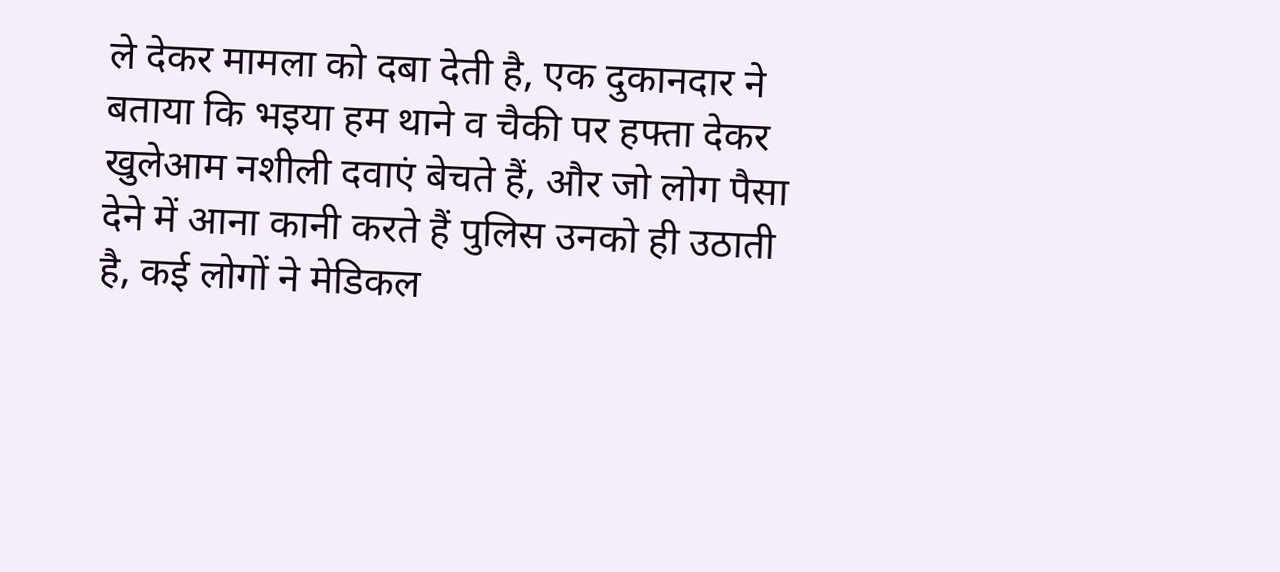ले देकर मामला को दबा देती है, एक दुकानदार ने बताया कि भइया हम थाने व चैकी पर हफ्ता देकर खुलेआम नशीली दवाएं बेचते हैं, और जो लोग पैसा देने में आना कानी करते हैं पुलिस उनको ही उठाती है, कई लोगों ने मेडिकल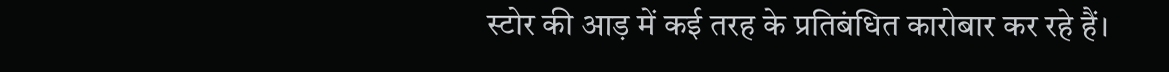स्टोर की आड़ में कई तरह के प्रतिबंधित कारोबार कर रहे हैं।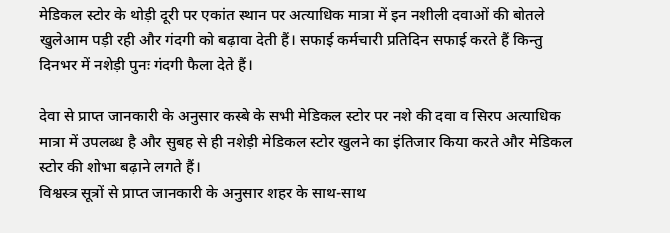मेडिकल स्टोर के थोड़ी दूरी पर एकांत स्थान पर अत्याधिक मात्रा में इन नशीली दवाओं की बोतले खुलेआम पड़ी रही और गंदगी को बढ़ावा देती हैं। सफाई कर्मचारी प्रतिदिन सफाई करते हैं किन्तु दिनभर में नशेड़ी पुनः गंदगी फैला देते हैं।

देवा से प्राप्त जानकारी के अनुसार कस्बे के सभी मेडिकल स्टोर पर नशे की दवा व सिरप अत्याधिक मात्रा में उपलब्ध है और सुबह से ही नशेड़ी मेडिकल स्टोर खुलने का इंतिजार किया करते और मेडिकल स्टोर की शोभा बढ़ाने लगते हैं।
विश्वस्त्र सूत्रों से प्राप्त जानकारी के अनुसार शहर के साथ-साथ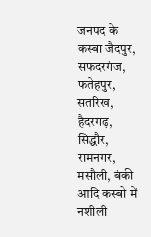जनपद के कस्बा जैदपुर, सफदरगंज, फतेहपुर, सतरिख, हैदरगढ़, सिद्धौर, रामनगर, मसौली, बंकी आदि कस्बो में नशीली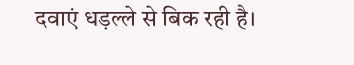दवाएं धड़ल्ले से बिक रही है।